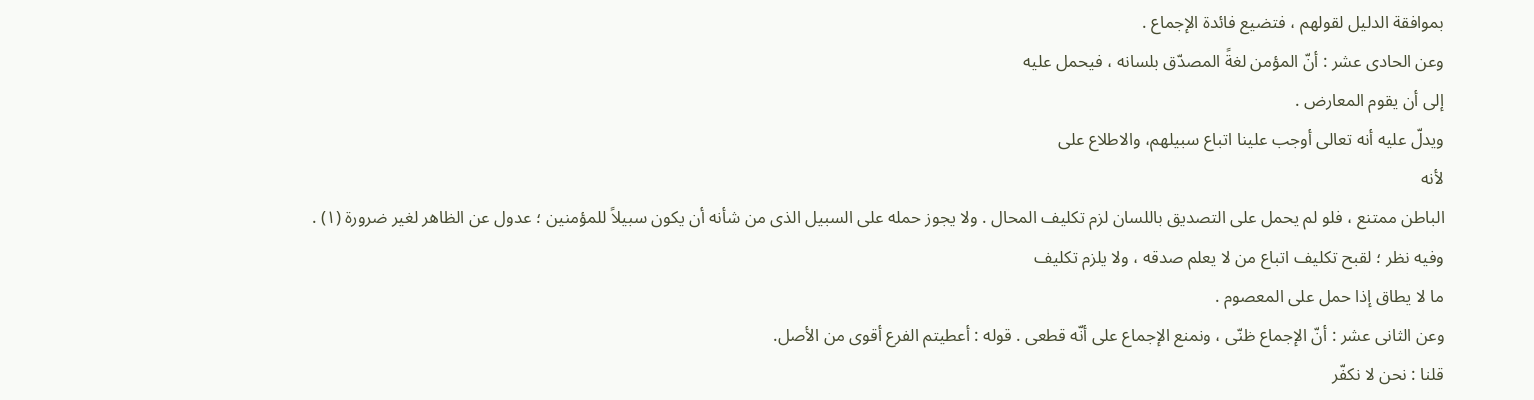بموافقة الدلیل لقولهم ، فتضیع فائدة الإجماع .
وعن الحادی عشر : أنّ المؤمن لغةً المصدّق بلسانه ، فیحمل علیه
إلى أن یقوم المعارض .
ویدلّ علیه أنه تعالى أوجب علینا اتباع سبیلهم، والاطلاع على
لأنه
الباطن ممتنع ، فلو لم یحمل على التصدیق باللسان لزم تکلیف المحال . ولا یجوز حمله على السبیل الذی من شأنه أن یکون سبیلاً للمؤمنین ؛ عدول عن الظاهر لغیر ضرورة (۱) .
وفیه نظر ؛ لقبح تکلیف اتباع من لا یعلم صدقه ، ولا یلزم تکلیف
ما لا یطاق إذا حمل على المعصوم .
وعن الثانی عشر : أنّ الإجماع ظنّی ، ونمنع الإجماع على أنّه قطعی . قوله : أعطیتم الفرع أقوى من الأصل.
قلنا : نحن لا نکفّر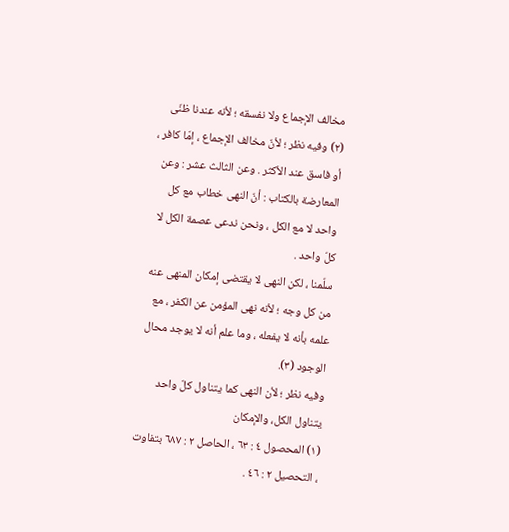مخالف الإجماع ولا نفسقه ؛ لأنه عندنا ظنّی (٢) وفیه نظر ؛ لأنّ مخالف الإجماع ، إمّا کافر ، أو فاسق عند الأکثر . وعن الثالث عشر : وعن المعارضة بالکتاب : أنّ النهی خطاب مع کل واحد لا مع الکل ، ونحن ندعی عصمة الکل لا کلّ واحد .
سلّمنا ، لکن النهی لا یقتضی إمکان المنهی عنه من کل وجه ؛ لأنه نهی المؤمن عن الکفر ، مع علمه بأنه لا یفعله ، وما علم أنه لا یوجد محال
الوجود (۳).
وفیه نظر ؛ لأن النهی کما یتناول کلّ واحد یتناول الکل، والإمکان
(۱) المحصول ٤ : ٦٣ ، الحاصل ۲ : ٦٨٧ بتفاوت ، التحصیل ٢ : ٤٦ .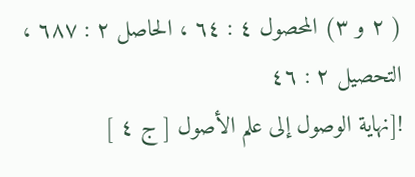( ۲ و ۳) المحصول ٤ : ٦٤ ، الحاصل ٢ : ٦٨٧ ، التحصیل ٢ : ٤٦
![نهاية الوصول إلى علم الأصول [ ج ٤ ]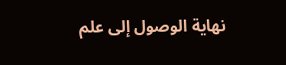نهاية الوصول إلى علم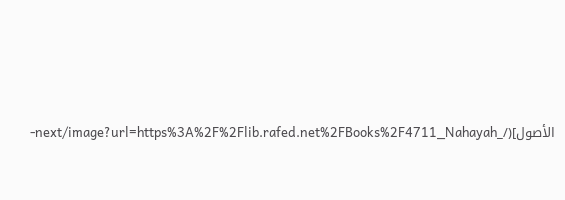الأصول](/_next/image?url=https%3A%2F%2Flib.rafed.net%2FBooks%2F4711_Nahayah-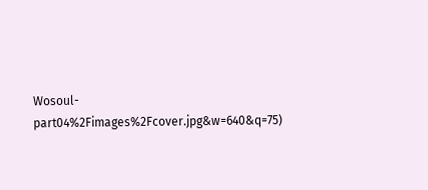Wosoul-part04%2Fimages%2Fcover.jpg&w=640&q=75)